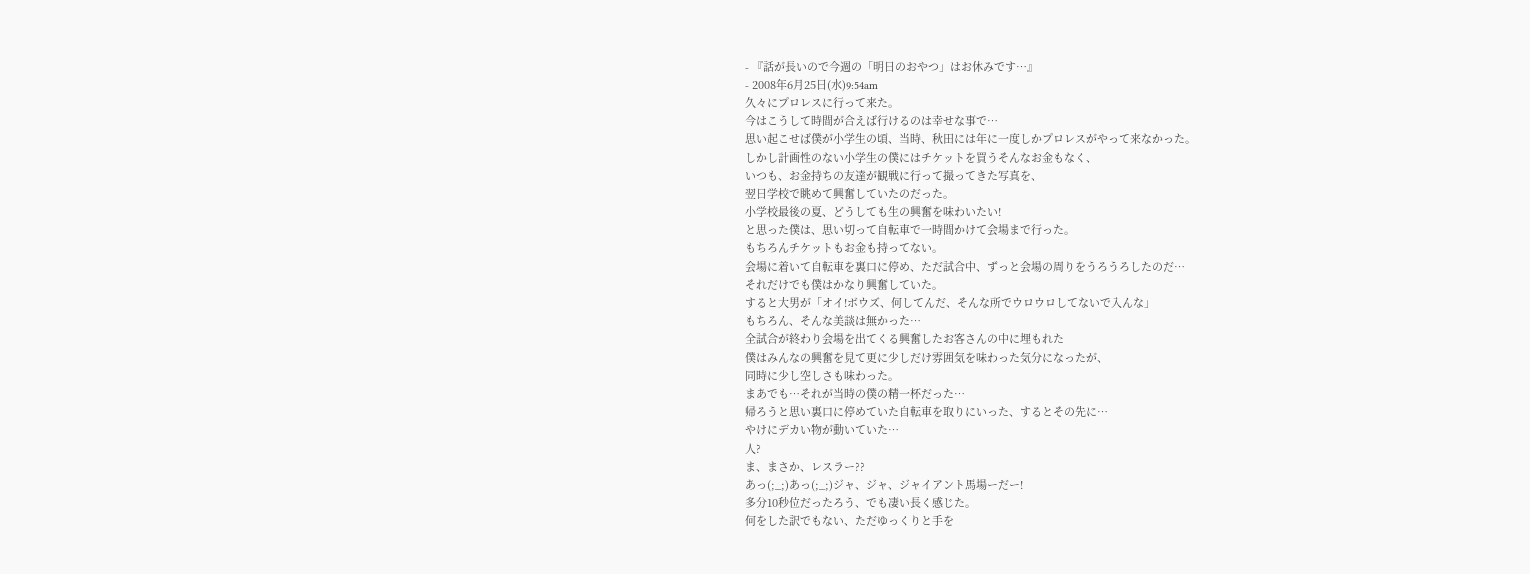- 『話が長いので今週の「明日のおやつ」はお休みです…』
- 2008年6月25日(水)9:54am
久々にプロレスに行って来た。
今はこうして時間が合えば行けるのは幸せな事で…
思い起こせば僕が小学生の頃、当時、秋田には年に一度しかプロレスがやって来なかった。
しかし計画性のない小学生の僕にはチケットを買うそんなお金もなく、
いつも、お金持ちの友達が観戦に行って撮ってきた写真を、
翌日学校で眺めて興奮していたのだった。
小学校最後の夏、どうしても生の興奮を味わいたい!
と思った僕は、思い切って自転車で一時間かけて会場まで行った。
もちろんチケットもお金も持ってない。
会場に着いて自転車を裏口に停め、ただ試合中、ずっと会場の周りをうろうろしたのだ…
それだけでも僕はかなり興奮していた。
すると大男が「オイ!ボウズ、何してんだ、そんな所でウロウロしてないで入んな」
もちろん、そんな美談は無かった…
全試合が終わり会場を出てくる興奮したお客さんの中に埋もれた
僕はみんなの興奮を見て更に少しだけ雰囲気を味わった気分になったが、
同時に少し空しさも味わった。
まあでも…それが当時の僕の精一杯だった…
帰ろうと思い裏口に停めていた自転車を取りにいった、するとその先に…
やけにデカい物が動いていた…
人?
ま、まさか、レスラー??
あっ(;_;)あっ(;_;)ジャ、ジャ、ジャイアント馬場ーだー!
多分10秒位だったろう、でも凄い長く感じた。
何をした訳でもない、ただゆっくりと手を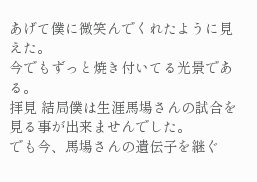あげて僕に微笑んでくれたように見えた。
今でもずっと焼き付いてる光景である。
拝見 結局僕は生涯馬場さんの試合を見る事が出来ませんでした。
でも今、馬場さんの遺伝子を継ぐ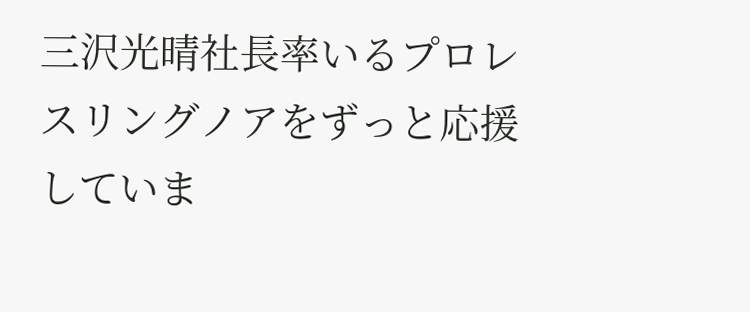三沢光晴社長率いるプロレスリングノアをずっと応援していま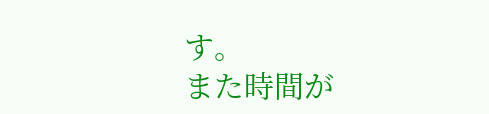す。
また時間が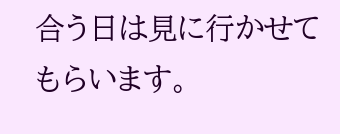合う日は見に行かせてもらいます。